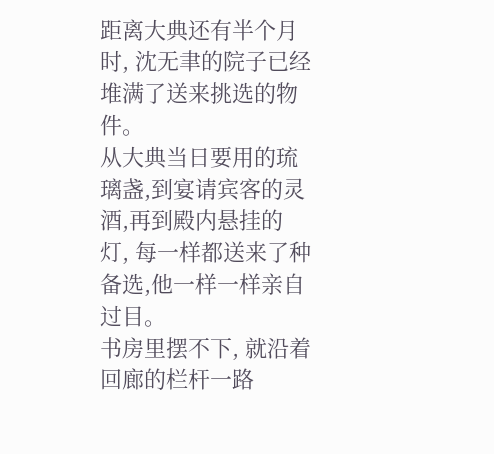距离大典还有半个月时, 沈无聿的院子已经堆满了送来挑选的物件。
从大典当日要用的琉璃盏,到宴请宾客的灵酒,再到殿内悬挂的灯, 每一样都送来了种备选,他一样一样亲自过目。
书房里摆不下, 就沿着回廊的栏杆一路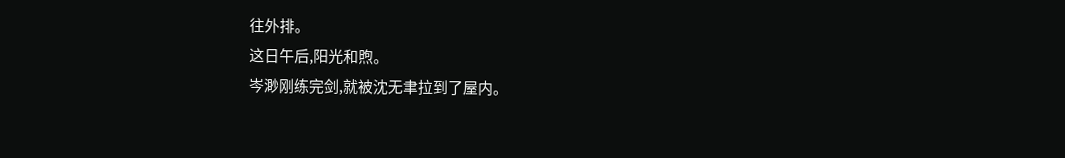往外排。
这日午后,阳光和煦。
岑渺刚练完剑,就被沈无聿拉到了屋内。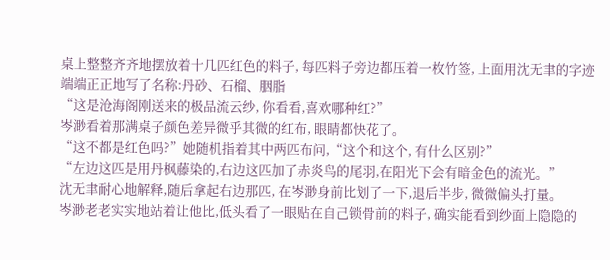桌上整整齐齐地摆放着十几匹红色的料子, 每匹料子旁边都压着一枚竹签, 上面用沈无聿的字迹端端正正地写了名称:丹砂、石榴、胭脂
“这是沧海阁刚送来的极品流云纱, 你看看,喜欢哪种红?”
岑渺看着那满桌子颜色差异微乎其微的红布, 眼睛都快花了。
“这不都是红色吗?”她随机指着其中两匹布问,“这个和这个, 有什么区别?”
“左边这匹是用丹枫藤染的,右边这匹加了赤炎鸟的尾羽,在阳光下会有暗金色的流光。”
沈无聿耐心地解释,随后拿起右边那匹, 在岑渺身前比划了一下,退后半步, 微微偏头打量。
岑渺老老实实地站着让他比,低头看了一眼贴在自己锁骨前的料子, 确实能看到纱面上隐隐的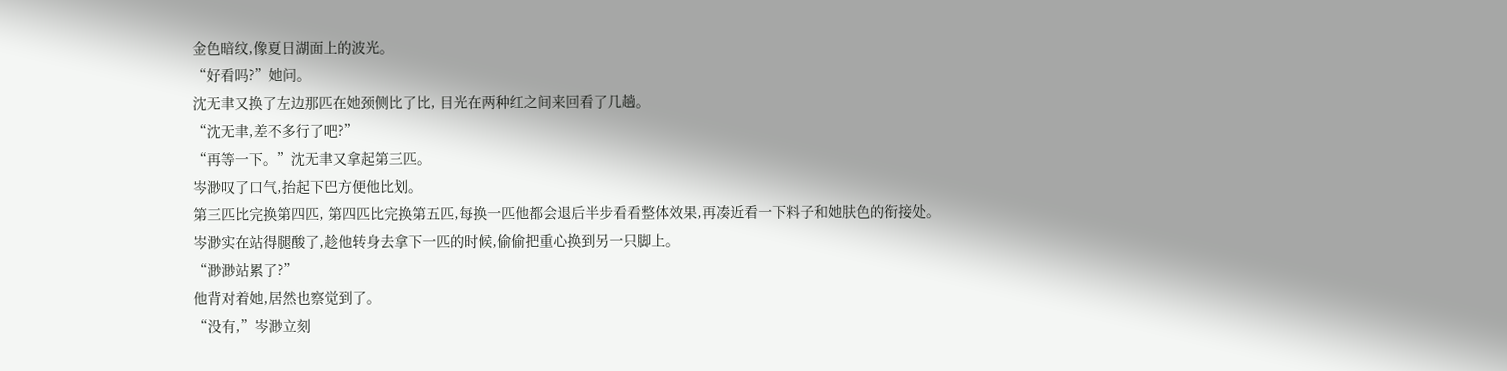金色暗纹,像夏日湖面上的波光。
“好看吗?”她问。
沈无聿又换了左边那匹在她颈侧比了比, 目光在两种红之间来回看了几趟。
“沈无聿,差不多行了吧?”
“再等一下。”沈无聿又拿起第三匹。
岑渺叹了口气,抬起下巴方便他比划。
第三匹比完换第四匹, 第四匹比完换第五匹,每换一匹他都会退后半步看看整体效果,再凑近看一下料子和她肤色的衔接处。
岑渺实在站得腿酸了,趁他转身去拿下一匹的时候,偷偷把重心换到另一只脚上。
“渺渺站累了?”
他背对着她,居然也察觉到了。
“没有,”岑渺立刻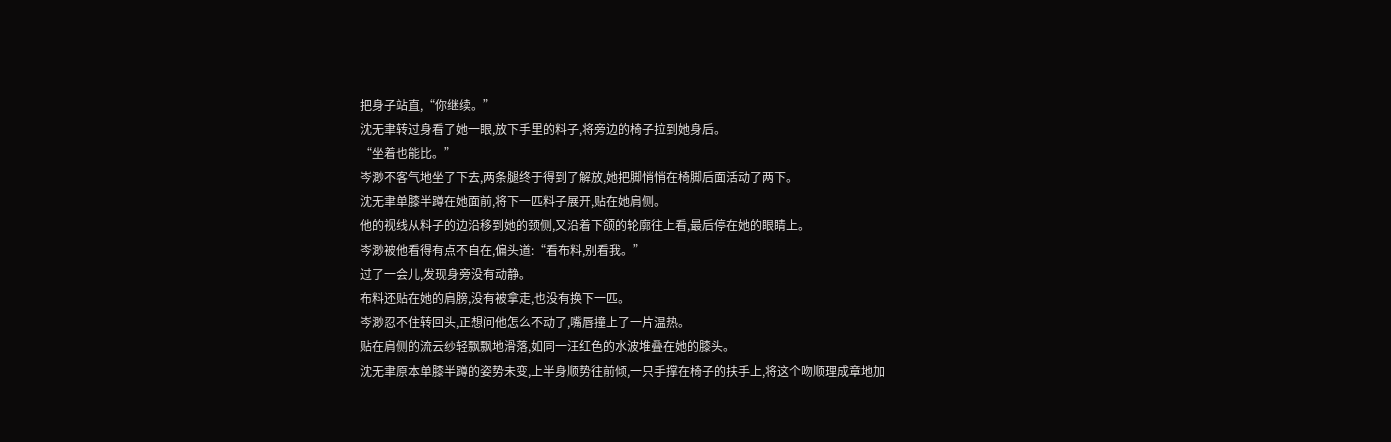把身子站直,“你继续。”
沈无聿转过身看了她一眼,放下手里的料子,将旁边的椅子拉到她身后。
“坐着也能比。”
岑渺不客气地坐了下去,两条腿终于得到了解放,她把脚悄悄在椅脚后面活动了两下。
沈无聿单膝半蹲在她面前,将下一匹料子展开,贴在她肩侧。
他的视线从料子的边沿移到她的颈侧,又沿着下颌的轮廓往上看,最后停在她的眼睛上。
岑渺被他看得有点不自在,偏头道:“看布料,别看我。”
过了一会儿,发现身旁没有动静。
布料还贴在她的肩膀,没有被拿走,也没有换下一匹。
岑渺忍不住转回头,正想问他怎么不动了,嘴唇撞上了一片温热。
贴在肩侧的流云纱轻飘飘地滑落,如同一汪红色的水波堆叠在她的膝头。
沈无聿原本单膝半蹲的姿势未变,上半身顺势往前倾,一只手撑在椅子的扶手上,将这个吻顺理成章地加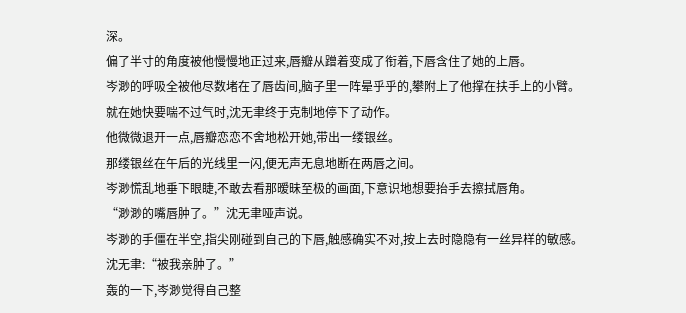深。
偏了半寸的角度被他慢慢地正过来,唇瓣从蹭着变成了衔着,下唇含住了她的上唇。
岑渺的呼吸全被他尽数堵在了唇齿间,脑子里一阵晕乎乎的,攀附上了他撑在扶手上的小臂。
就在她快要喘不过气时,沈无聿终于克制地停下了动作。
他微微退开一点,唇瓣恋恋不舍地松开她,带出一缕银丝。
那缕银丝在午后的光线里一闪,便无声无息地断在两唇之间。
岑渺慌乱地垂下眼睫,不敢去看那暧昧至极的画面,下意识地想要抬手去擦拭唇角。
“渺渺的嘴唇肿了。”沈无聿哑声说。
岑渺的手僵在半空,指尖刚碰到自己的下唇,触感确实不对,按上去时隐隐有一丝异样的敏感。
沈无聿:“被我亲肿了。”
轰的一下,岑渺觉得自己整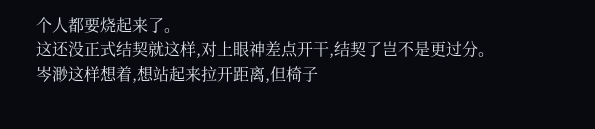个人都要烧起来了。
这还没正式结契就这样,对上眼神差点开干,结契了岂不是更过分。
岑渺这样想着,想站起来拉开距离,但椅子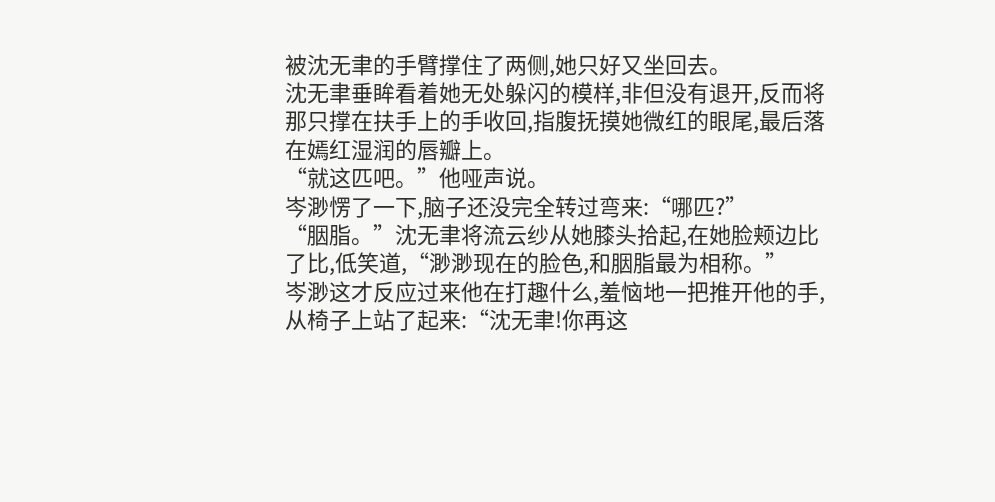被沈无聿的手臂撑住了两侧,她只好又坐回去。
沈无聿垂眸看着她无处躲闪的模样,非但没有退开,反而将那只撑在扶手上的手收回,指腹抚摸她微红的眼尾,最后落在嫣红湿润的唇瓣上。
“就这匹吧。”他哑声说。
岑渺愣了一下,脑子还没完全转过弯来:“哪匹?”
“胭脂。”沈无聿将流云纱从她膝头拾起,在她脸颊边比了比,低笑道,“渺渺现在的脸色,和胭脂最为相称。”
岑渺这才反应过来他在打趣什么,羞恼地一把推开他的手,从椅子上站了起来:“沈无聿!你再这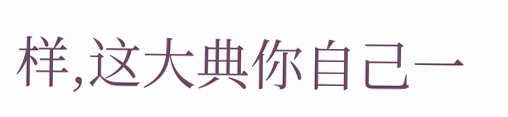样,这大典你自己一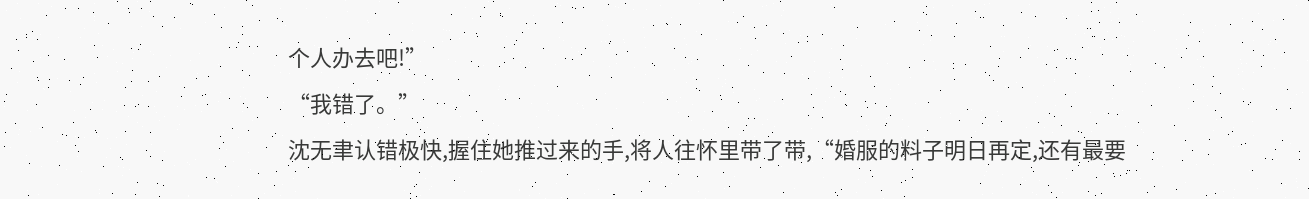个人办去吧!”
“我错了。”
沈无聿认错极快,握住她推过来的手,将人往怀里带了带,“婚服的料子明日再定,还有最要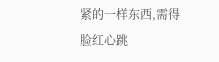紧的一样东西,需得
脸红心跳